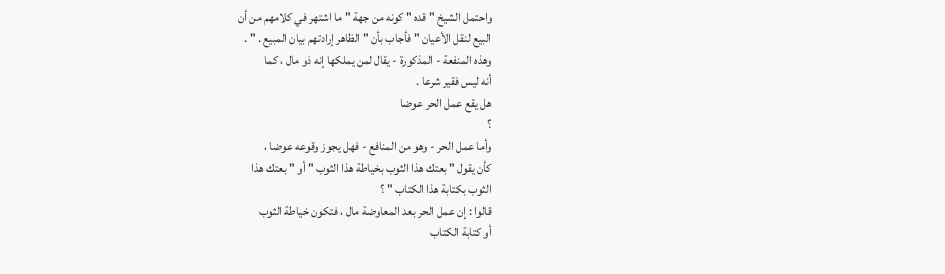واحتمل الشيخ " قده " كونه من جهة " ما اشتهر في كلامهم من أن
البيع لنقل الأعيان " فأجاب بأن " الظاهر إرادتهم بيان المبيع . " .
وهذه المنفعة - المذكورة - يقال لمن يملكها إنه ذو مال ، كما
أنه ليس فقير شرعا .
هل يقع عمل الحر عوضا
؟
وأما عمل الحر - وهو من المنافع - فهل يجوز وقوعه عوضا ،
كأن يقول " بعتك هذا الثوب بخياطة هذا الثوب " أو " بعتك هذا
الثوب بكتابة هذا الكتاب " ؟
قالوا : إن عمل الحر بعد المعاوضة مال ، فتكون خياطة الثوب
أو كتابة الكتاب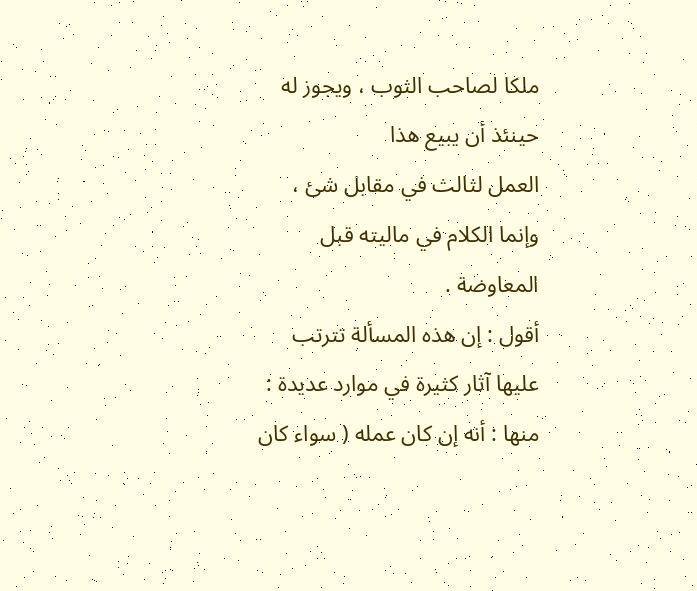ملكا لصاحب الثوب ، ويجوز له حينئذ أن يبيع هذا
العمل لثالث في مقابل شئ ، وإنما الكلام في ماليته قبل المعاوضة .
أقول : إن هذه المسألة تترتب عليها آثار كثيرة في موارد عديدة :
منها : أنه إن كان عمله ( سواء كان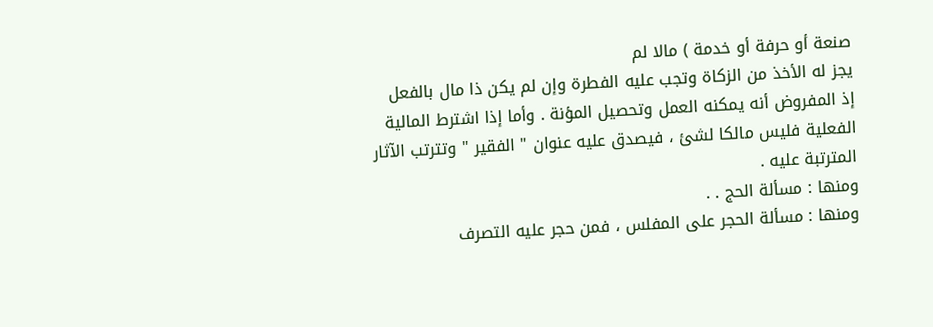صنعة أو حرفة أو خدمة ) مالا لم
يجز له الأخذ من الزكاة وتجب عليه الفطرة وإن لم يكن ذا مال بالفعل
إذ المفروض أنه يمكنه العمل وتحصيل المؤنة . وأما إذا اشترط المالية
الفعلية فليس مالكا لشئ ، فيصدق عليه عنوان " الفقير " وتترتب الآثار
المترتبة عليه .
ومنها : مسألة الحج . .
ومنها : مسألة الحجر على المفلس ، فمن حجر عليه التصرف